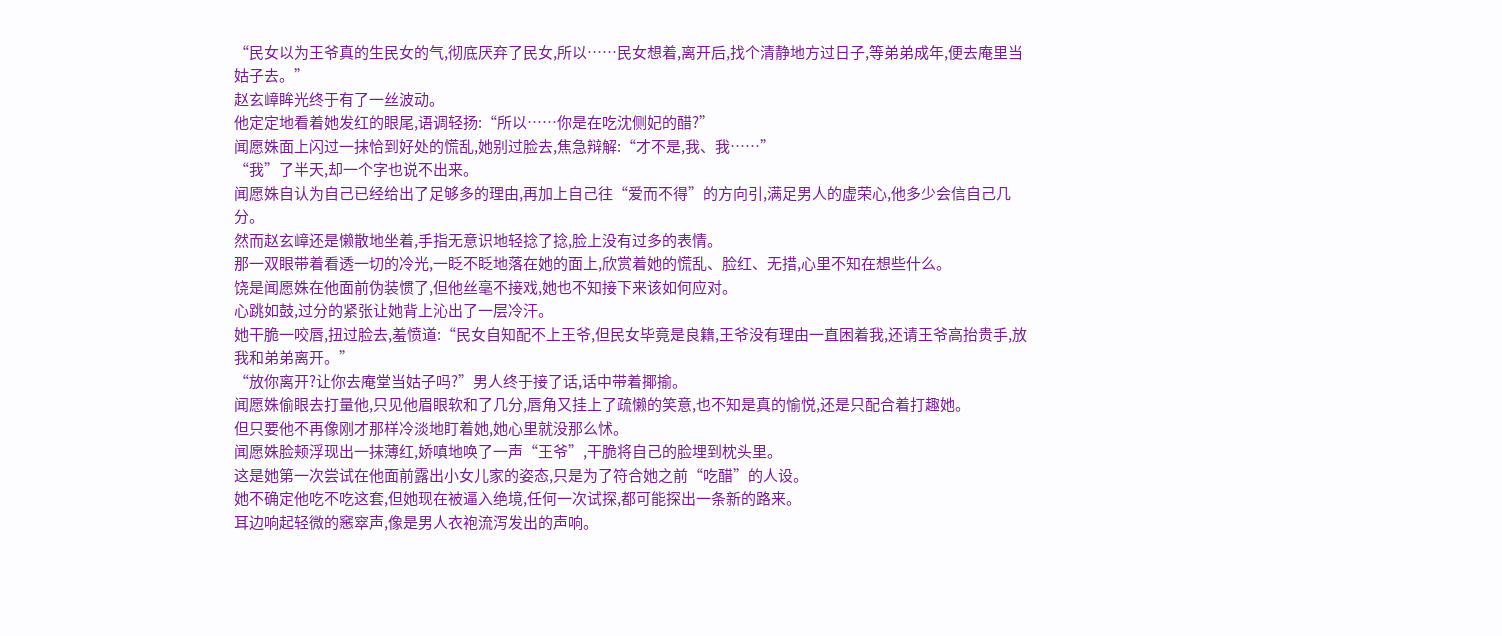“民女以为王爷真的生民女的气,彻底厌弃了民女,所以……民女想着,离开后,找个清静地方过日子,等弟弟成年,便去庵里当姑子去。”
赵玄嶂眸光终于有了一丝波动。
他定定地看着她发红的眼尾,语调轻扬:“所以……你是在吃沈侧妃的醋?”
闻愿姝面上闪过一抹恰到好处的慌乱,她别过脸去,焦急辩解:“才不是,我、我……”
“我”了半天,却一个字也说不出来。
闻愿姝自认为自己已经给出了足够多的理由,再加上自己往“爱而不得”的方向引,满足男人的虚荣心,他多少会信自己几分。
然而赵玄嶂还是懒散地坐着,手指无意识地轻捻了捻,脸上没有过多的表情。
那一双眼带着看透一切的冷光,一眨不眨地落在她的面上,欣赏着她的慌乱、脸红、无措,心里不知在想些什么。
饶是闻愿姝在他面前伪装惯了,但他丝毫不接戏,她也不知接下来该如何应对。
心跳如鼓,过分的紧张让她背上沁出了一层冷汗。
她干脆一咬唇,扭过脸去,羞愤道:“民女自知配不上王爷,但民女毕竟是良籍,王爷没有理由一直困着我,还请王爷高抬贵手,放我和弟弟离开。”
“放你离开?让你去庵堂当姑子吗?”男人终于接了话,话中带着揶揄。
闻愿姝偷眼去打量他,只见他眉眼软和了几分,唇角又挂上了疏懒的笑意,也不知是真的愉悦,还是只配合着打趣她。
但只要他不再像刚才那样冷淡地盯着她,她心里就没那么怵。
闻愿姝脸颊浮现出一抹薄红,娇嗔地唤了一声“王爷”,干脆将自己的脸埋到枕头里。
这是她第一次尝试在他面前露出小女儿家的姿态,只是为了符合她之前“吃醋”的人设。
她不确定他吃不吃这套,但她现在被逼入绝境,任何一次试探,都可能探出一条新的路来。
耳边响起轻微的窸窣声,像是男人衣袍流泻发出的声响。